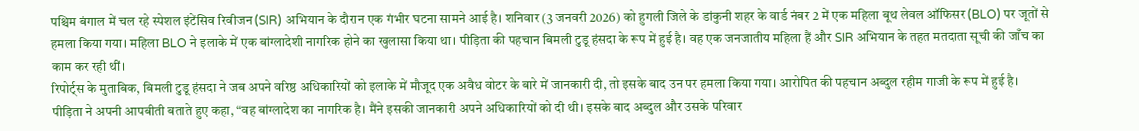पश्चिम बंगाल में चल रहे स्पेशल इंटेंसिव रिवीजन (SIR) अभियान के दौरान एक गंभीर घटना सामने आई है। शनिवार (3 जनवरी 2026) को हुगली जिले के डांकुनी शहर के वार्ड नंबर 2 में एक महिला बूथ लेवल ऑफिसर (BLO) पर जूतों से हमला किया गया। महिला BLO ने इलाके में एक बांग्लादेशी नागरिक होने का खुलासा किया था। पीड़िता की पहचान बिमली टुडू हंसदा के रूप में हुई है। वह एक जनजातीय महिला हैं और SIR अभियान के तहत मतदाता सूची की जाँच का काम कर रही थीं।
रिपोर्ट्स के मुताबिक, बिमली टुडू हंसदा ने जब अपने वरिष्ठ अधिकारियों को इलाके में मौजूद एक अवैध वोटर के बारे में जानकारी दी, तो इसके बाद उन पर हमला किया गया। आरोपित की पहचान अब्दुल रहीम गाजी के रूप में हुई है।
पीड़िता ने अपनी आपबीती बताते हुए कहा, “वह बांग्लादेश का नागरिक है। मैंने इसकी जानकारी अपने अधिकारियों को दी थी। इसके बाद अब्दुल और उसके परिवार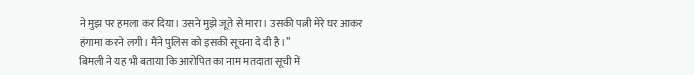ने मुझ पर हमला कर दिया। उसने मुझे जूते से मारा। उसकी पत्नी मेरे घर आकर हंगामा करने लगी। मैंने पुलिस को इसकी सूचना दे दी है।”
बिमली ने यह भी बताया कि आरोपित का नाम मतदाता सूची में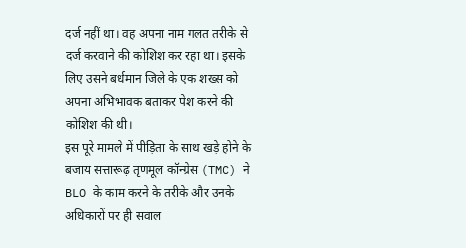दर्ज नहीं था। वह अपना नाम गलत तरीके से दर्ज करवाने की कोशिश कर रहा था। इसके लिए उसने बर्धमान जिले के एक शख्स को अपना अभिभावक बताकर पेश करने की कोशिश की थी।
इस पूरे मामले में पीड़िता के साथ खड़े होने के बजाय सत्तारूढ़ तृणमूल कॉन्ग्रेस (TMC) ने BLO के काम करने के तरीके और उनके अधिकारों पर ही सवाल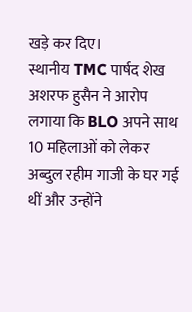खड़े कर दिए।
स्थानीय TMC पार्षद शेख अशरफ हुसैन ने आरोप लगाया कि BLO अपने साथ 10 महिलाओं को लेकर अब्दुल रहीम गाजी के घर गई थीं और उन्होंने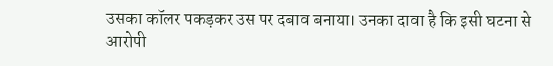उसका कॉलर पकड़कर उस पर दबाव बनाया। उनका दावा है कि इसी घटना से आरोपी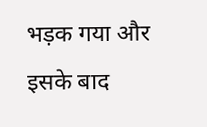भड़क गया और इसके बाद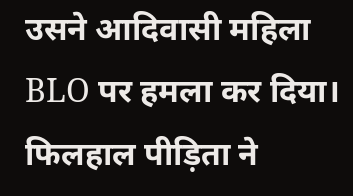उसने आदिवासी महिला BLO पर हमला कर दिया। फिलहाल पीड़िता ने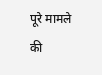पूरे मामले की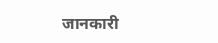जानकारी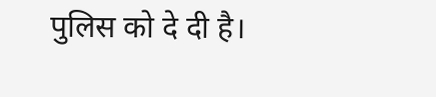पुलिस को दे दी है।